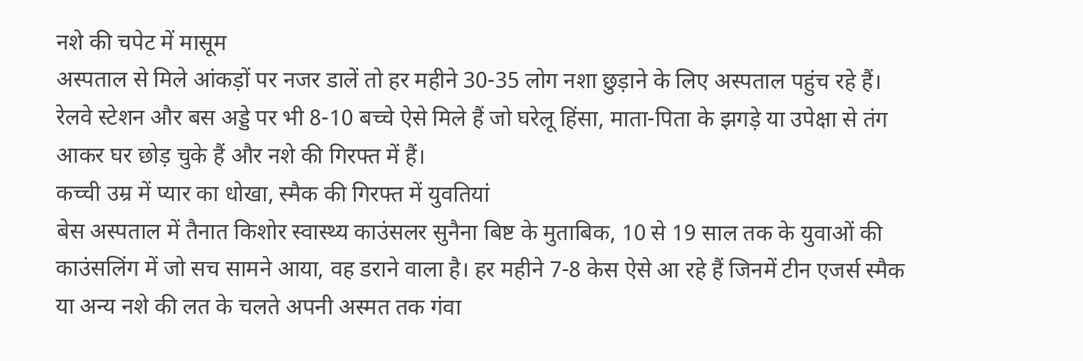नशे की चपेट में मासूम
अस्पताल से मिले आंकड़ों पर नजर डालें तो हर महीने 30-35 लोग नशा छुड़ाने के लिए अस्पताल पहुंच रहे हैं। रेलवे स्टेशन और बस अड्डे पर भी 8-10 बच्चे ऐसे मिले हैं जो घरेलू हिंसा, माता-पिता के झगड़े या उपेक्षा से तंग आकर घर छोड़ चुके हैं और नशे की गिरफ्त में हैं।
कच्ची उम्र में प्यार का धोखा, स्मैक की गिरफ्त में युवतियां
बेस अस्पताल में तैनात किशोर स्वास्थ्य काउंसलर सुनैना बिष्ट के मुताबिक, 10 से 19 साल तक के युवाओं की काउंसलिंग में जो सच सामने आया, वह डराने वाला है। हर महीने 7-8 केस ऐसे आ रहे हैं जिनमें टीन एजर्स स्मैक या अन्य नशे की लत के चलते अपनी अस्मत तक गंवा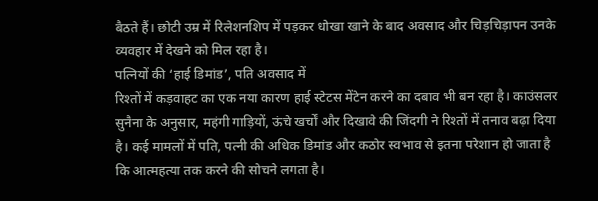बैठते हैं। छोटी उम्र में रिलेशनशिप में पड़कर धोखा खाने के बाद अवसाद और चिड़चिड़ापन उनके व्यवहार में देखने को मिल रहा है।
पत्नियों की ‘हाई डिमांड’, पति अवसाद में
रिश्तों में कड़वाहट का एक नया कारण हाई स्टेटस मेंटेन करने का दबाव भी बन रहा है। काउंसलर सुनैना के अनुसार, महंगी गाड़ियों, ऊंचे खर्चों और दिखावे की जिंदगी ने रिश्तों में तनाव बढ़ा दिया है। कई मामलों में पति, पत्नी की अधिक डिमांड और कठोर स्वभाव से इतना परेशान हो जाता है कि आत्महत्या तक करने की सोचने लगता है।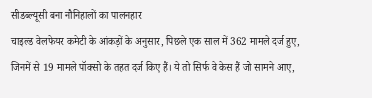सीडब्ल्यूसी बना नौनिहालों का पालनहार
चाइल्ड वेलफेयर कमेटी के आंकड़ों के अनुसार, पिछले एक साल में 362 मामले दर्ज हुए, जिनमें से 19 मामले पॉक्सो के तहत दर्ज किए हैं। ये तो सिर्फ वे केस हैं जो सामने आए,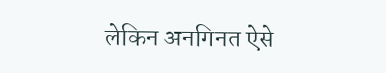लेकिन अनगिनत ऐसे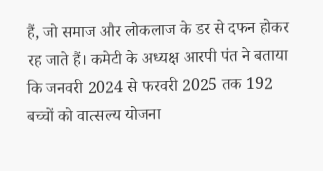हैं, जो समाज और लोकलाज के डर से दफन होकर रह जाते हैं। कमेटी के अध्यक्ष आरपी पंत ने बताया कि जनवरी 2024 से फरवरी 2025 तक 192 बच्चों को वात्सल्य योजना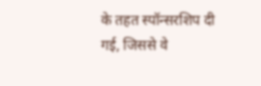के तहत स्पॉन्सरशिप दी गई, जिससे वे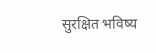सुरक्षित भविष्य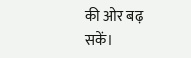की ओर बढ़ सकें।